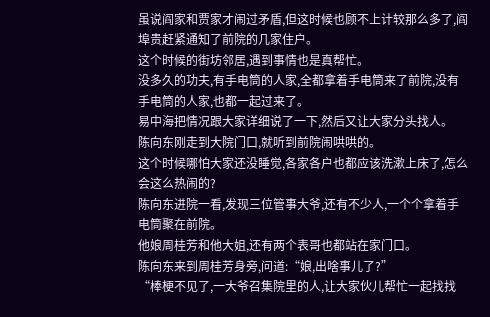虽说阎家和贾家才闹过矛盾,但这时候也顾不上计较那么多了,阎埠贵赶紧通知了前院的几家住户。
这个时候的街坊邻居,遇到事情也是真帮忙。
没多久的功夫,有手电筒的人家,全都拿着手电筒来了前院,没有手电筒的人家,也都一起过来了。
易中海把情况跟大家详细说了一下,然后又让大家分头找人。
陈向东刚走到大院门口,就听到前院闹哄哄的。
这个时候哪怕大家还没睡觉,各家各户也都应该洗漱上床了,怎么会这么热闹的?
陈向东进院一看,发现三位管事大爷,还有不少人,一个个拿着手电筒聚在前院。
他娘周桂芳和他大姐,还有两个表哥也都站在家门口。
陈向东来到周桂芳身旁,问道:“娘,出啥事儿了?”
“棒梗不见了,一大爷召集院里的人,让大家伙儿帮忙一起找找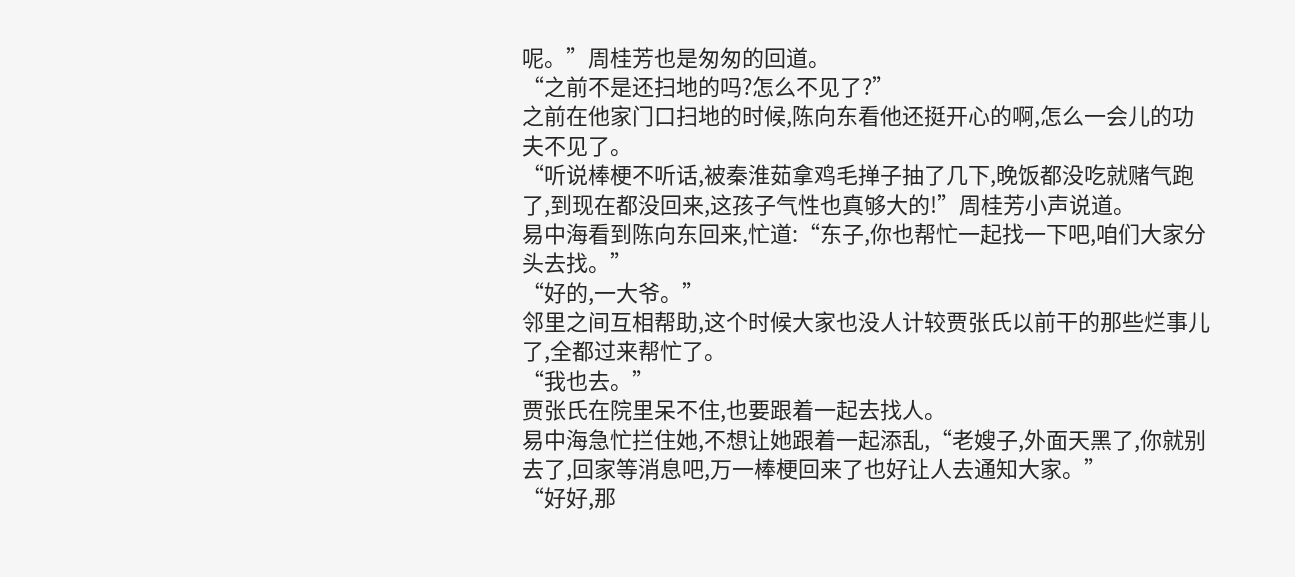呢。”周桂芳也是匆匆的回道。
“之前不是还扫地的吗?怎么不见了?”
之前在他家门口扫地的时候,陈向东看他还挺开心的啊,怎么一会儿的功夫不见了。
“听说棒梗不听话,被秦淮茹拿鸡毛掸子抽了几下,晚饭都没吃就赌气跑了,到现在都没回来,这孩子气性也真够大的!”周桂芳小声说道。
易中海看到陈向东回来,忙道:“东子,你也帮忙一起找一下吧,咱们大家分头去找。”
“好的,一大爷。”
邻里之间互相帮助,这个时候大家也没人计较贾张氏以前干的那些烂事儿了,全都过来帮忙了。
“我也去。”
贾张氏在院里呆不住,也要跟着一起去找人。
易中海急忙拦住她,不想让她跟着一起添乱,“老嫂子,外面天黑了,你就别去了,回家等消息吧,万一棒梗回来了也好让人去通知大家。”
“好好,那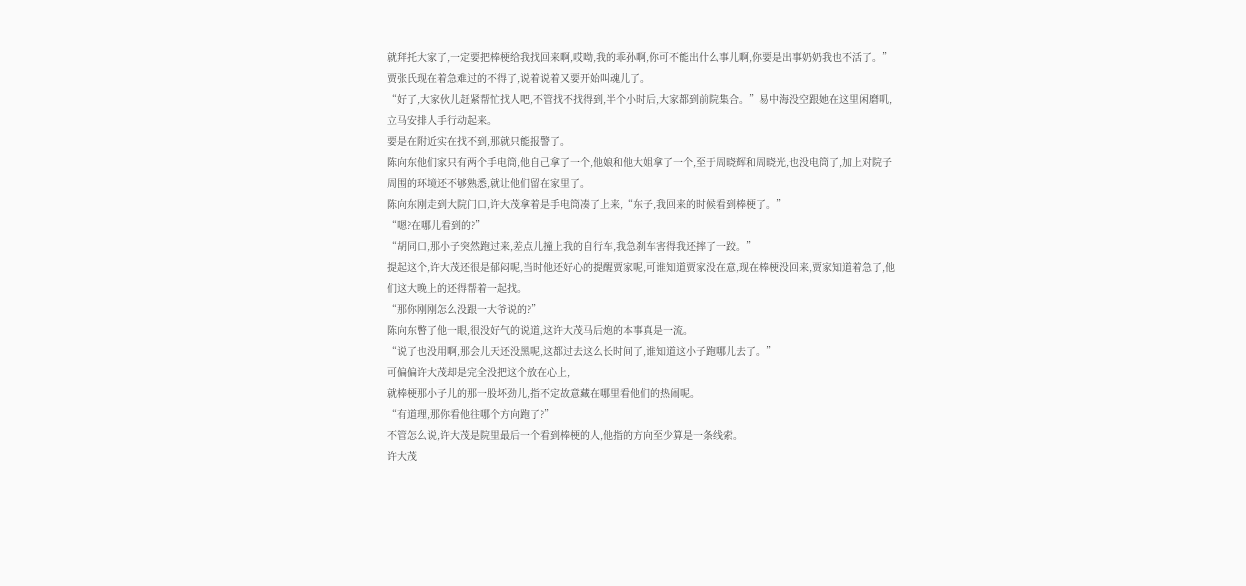就拜托大家了,一定要把棒梗给我找回来啊,哎呦,我的乖孙啊,你可不能出什么事儿啊,你要是出事奶奶我也不活了。”
贾张氏现在着急难过的不得了,说着说着又要开始叫魂儿了。
“好了,大家伙儿赶紧帮忙找人吧,不管找不找得到,半个小时后,大家都到前院集合。”易中海没空跟她在这里闲磨叽,立马安排人手行动起来。
要是在附近实在找不到,那就只能报警了。
陈向东他们家只有两个手电筒,他自己拿了一个,他娘和他大姐拿了一个,至于周晓辉和周晓光,也没电筒了,加上对院子周围的环境还不够熟悉,就让他们留在家里了。
陈向东刚走到大院门口,许大茂拿着是手电筒凑了上来,“东子,我回来的时候看到棒梗了。”
“嗯?在哪儿看到的?”
“胡同口,那小子突然跑过来,差点儿撞上我的自行车,我急刹车害得我还摔了一跤。”
提起这个,许大茂还很是郁闷呢,当时他还好心的提醒贾家呢,可谁知道贾家没在意,现在棒梗没回来,贾家知道着急了,他们这大晚上的还得帮着一起找。
“那你刚刚怎么没跟一大爷说的?”
陈向东瞥了他一眼,很没好气的说道,这许大茂马后炮的本事真是一流。
“说了也没用啊,那会儿天还没黑呢,这都过去这么长时间了,谁知道这小子跑哪儿去了。”
可偏偏许大茂却是完全没把这个放在心上,
就棒梗那小子儿的那一股坏劲儿,指不定故意藏在哪里看他们的热闹呢。
“有道理,那你看他往哪个方向跑了?”
不管怎么说,许大茂是院里最后一个看到棒梗的人,他指的方向至少算是一条线索。
许大茂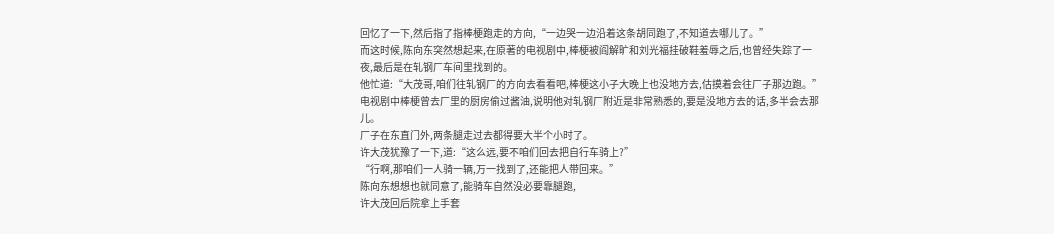回忆了一下,然后指了指棒梗跑走的方向,“一边哭一边沿着这条胡同跑了,不知道去哪儿了。”
而这时候,陈向东突然想起来,在原著的电视剧中,棒梗被阎解旷和刘光福挂破鞋羞辱之后,也曾经失踪了一夜,最后是在轧钢厂车间里找到的。
他忙道:“大茂哥,咱们往轧钢厂的方向去看看吧,棒梗这小子大晚上也没地方去,估摸着会往厂子那边跑。”
电视剧中棒梗曾去厂里的厨房偷过酱油,说明他对轧钢厂附近是非常熟悉的,要是没地方去的话,多半会去那儿。
厂子在东直门外,两条腿走过去都得要大半个小时了。
许大茂犹豫了一下,道:“这么远,要不咱们回去把自行车骑上?”
“行啊,那咱们一人骑一辆,万一找到了,还能把人带回来。”
陈向东想想也就同意了,能骑车自然没必要靠腿跑,
许大茂回后院拿上手套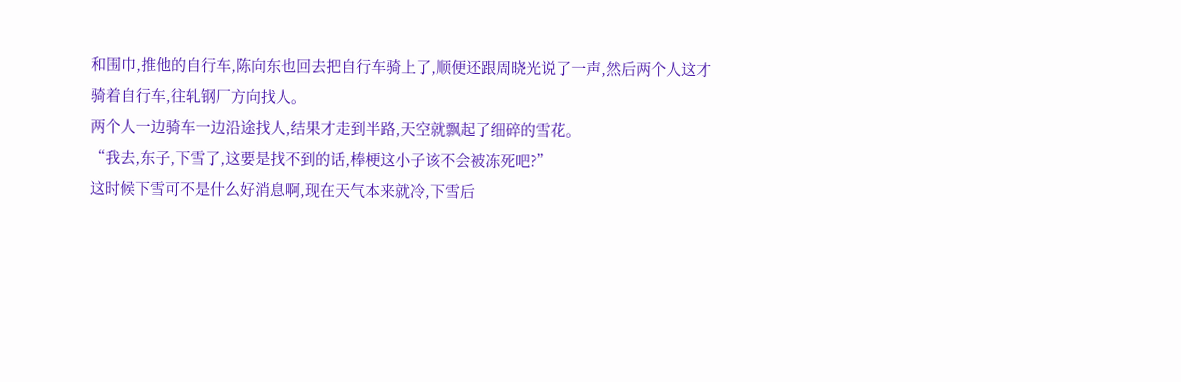和围巾,推他的自行车,陈向东也回去把自行车骑上了,顺便还跟周晓光说了一声,然后两个人这才骑着自行车,往轧钢厂方向找人。
两个人一边骑车一边沿途找人,结果才走到半路,天空就飘起了细碎的雪花。
“我去,东子,下雪了,这要是找不到的话,棒梗这小子该不会被冻死吧?”
这时候下雪可不是什么好消息啊,现在天气本来就冷,下雪后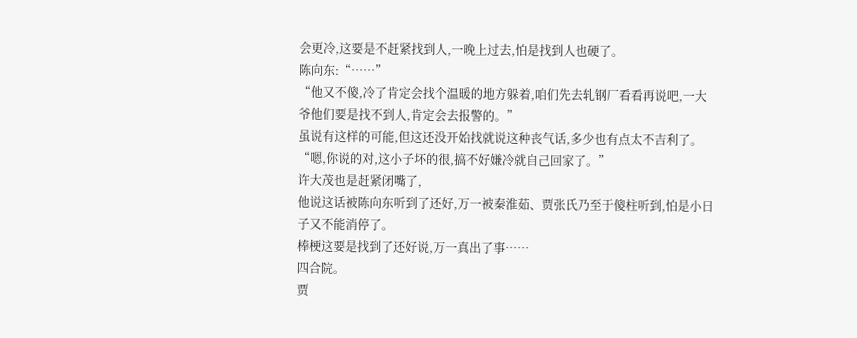会更冷,这要是不赶紧找到人,一晚上过去,怕是找到人也硬了。
陈向东:“……”
“他又不傻,冷了肯定会找个温暖的地方躲着,咱们先去轧钢厂看看再说吧,一大爷他们要是找不到人,肯定会去报警的。”
虽说有这样的可能,但这还没开始找就说这种丧气话,多少也有点太不吉利了。
“嗯,你说的对,这小子坏的很,搞不好嫌冷就自己回家了。”
许大茂也是赶紧闭嘴了,
他说这话被陈向东听到了还好,万一被秦淮茹、贾张氏乃至于傻柱听到,怕是小日子又不能消停了。
棒梗这要是找到了还好说,万一真出了事……
四合院。
贾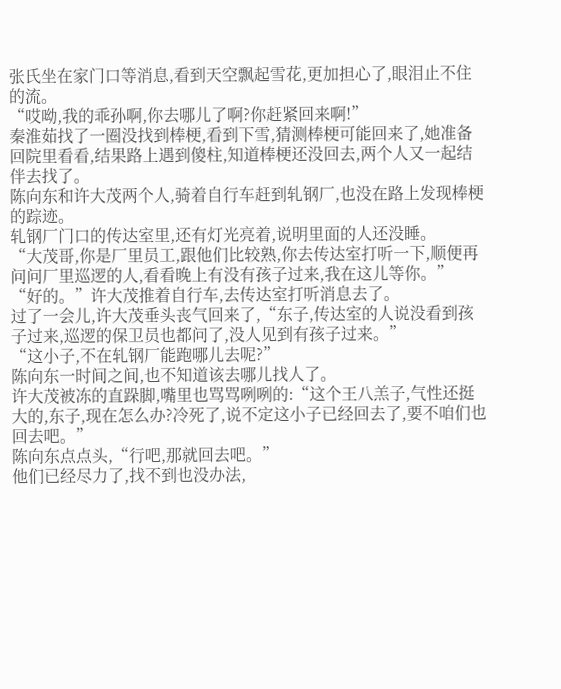张氏坐在家门口等消息,看到天空飘起雪花,更加担心了,眼泪止不住的流。
“哎呦,我的乖孙啊,你去哪儿了啊?你赶紧回来啊!”
秦淮茹找了一圈没找到棒梗,看到下雪,猜测棒梗可能回来了,她准备回院里看看,结果路上遇到傻柱,知道棒梗还没回去,两个人又一起结伴去找了。
陈向东和许大茂两个人,骑着自行车赶到轧钢厂,也没在路上发现棒梗的踪迹。
轧钢厂门口的传达室里,还有灯光亮着,说明里面的人还没睡。
“大茂哥,你是厂里员工,跟他们比较熟,你去传达室打听一下,顺便再问问厂里巡逻的人,看看晚上有没有孩子过来,我在这儿等你。”
“好的。”许大茂推着自行车,去传达室打听消息去了。
过了一会儿,许大茂垂头丧气回来了,“东子,传达室的人说没看到孩子过来,巡逻的保卫员也都问了,没人见到有孩子过来。”
“这小子,不在轧钢厂能跑哪儿去呢?”
陈向东一时间之间,也不知道该去哪儿找人了。
许大茂被冻的直跺脚,嘴里也骂骂咧咧的:“这个王八羔子,气性还挺大的,东子,现在怎么办?冷死了,说不定这小子已经回去了,要不咱们也回去吧。”
陈向东点点头,“行吧,那就回去吧。”
他们已经尽力了,找不到也没办法,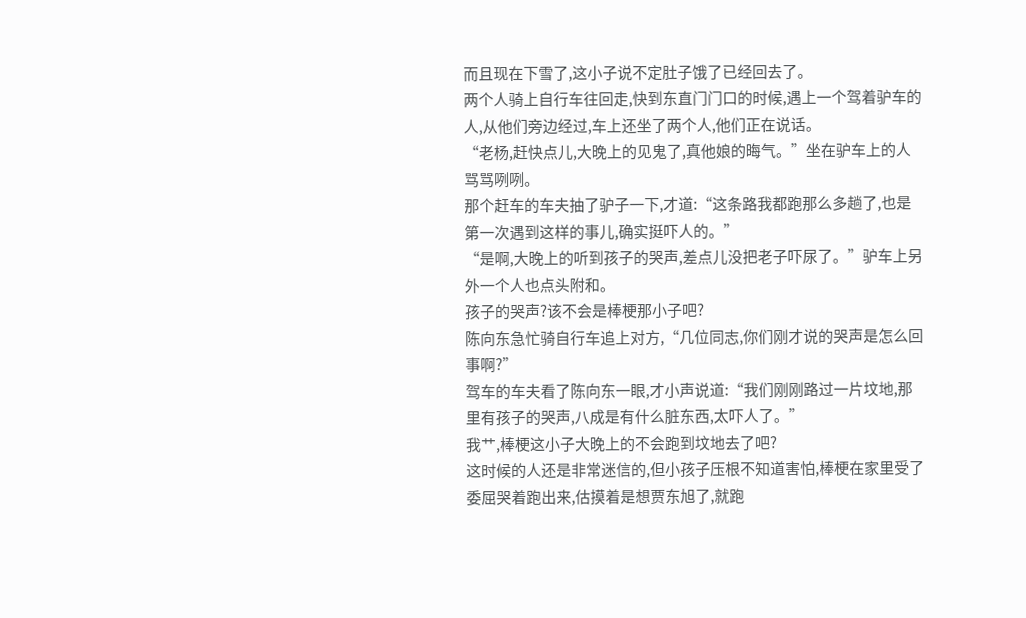而且现在下雪了,这小子说不定肚子饿了已经回去了。
两个人骑上自行车往回走,快到东直门门口的时候,遇上一个驾着驴车的人,从他们旁边经过,车上还坐了两个人,他们正在说话。
“老杨,赶快点儿,大晚上的见鬼了,真他娘的晦气。”坐在驴车上的人骂骂咧咧。
那个赶车的车夫抽了驴子一下,才道:“这条路我都跑那么多趟了,也是第一次遇到这样的事儿,确实挺吓人的。”
“是啊,大晚上的听到孩子的哭声,差点儿没把老子吓尿了。”驴车上另外一个人也点头附和。
孩子的哭声?该不会是棒梗那小子吧?
陈向东急忙骑自行车追上对方,“几位同志,你们刚才说的哭声是怎么回事啊?”
驾车的车夫看了陈向东一眼,才小声说道:“我们刚刚路过一片坟地,那里有孩子的哭声,八成是有什么脏东西,太吓人了。”
我艹,棒梗这小子大晚上的不会跑到坟地去了吧?
这时候的人还是非常迷信的,但小孩子压根不知道害怕,棒梗在家里受了委屈哭着跑出来,估摸着是想贾东旭了,就跑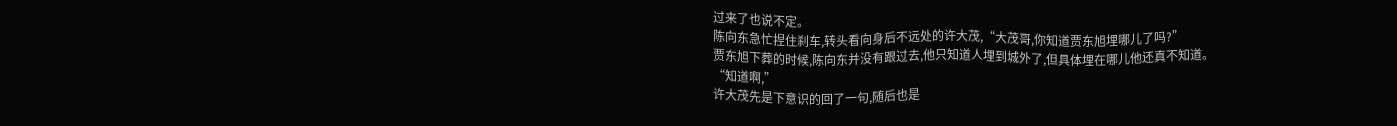过来了也说不定。
陈向东急忙捏住刹车,转头看向身后不远处的许大茂,“大茂哥,你知道贾东旭埋哪儿了吗?”
贾东旭下葬的时候,陈向东并没有跟过去,他只知道人埋到城外了,但具体埋在哪儿他还真不知道。
“知道啊,”
许大茂先是下意识的回了一句,随后也是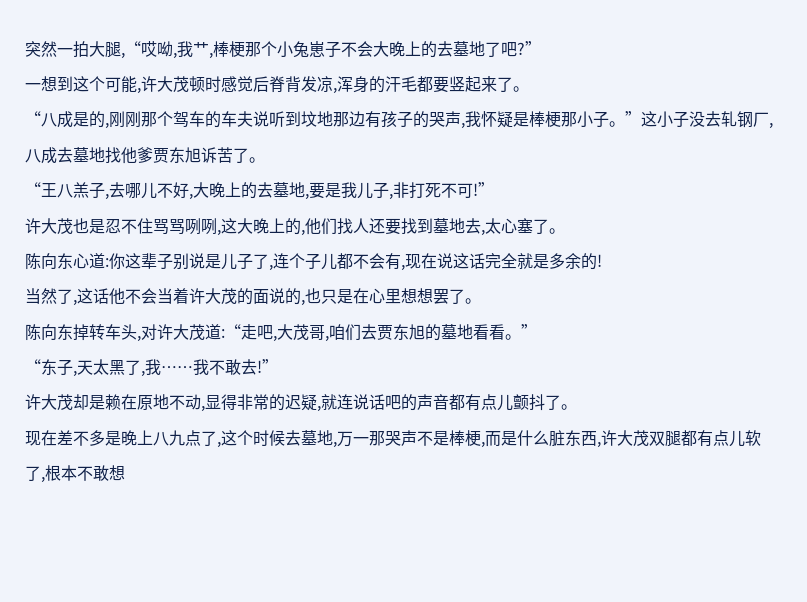突然一拍大腿,“哎呦,我艹,棒梗那个小兔崽子不会大晚上的去墓地了吧?”
一想到这个可能,许大茂顿时感觉后脊背发凉,浑身的汗毛都要竖起来了。
“八成是的,刚刚那个驾车的车夫说听到坟地那边有孩子的哭声,我怀疑是棒梗那小子。”这小子没去轧钢厂,八成去墓地找他爹贾东旭诉苦了。
“王八羔子,去哪儿不好,大晚上的去墓地,要是我儿子,非打死不可!”
许大茂也是忍不住骂骂咧咧,这大晚上的,他们找人还要找到墓地去,太心塞了。
陈向东心道:你这辈子别说是儿子了,连个子儿都不会有,现在说这话完全就是多余的!
当然了,这话他不会当着许大茂的面说的,也只是在心里想想罢了。
陈向东掉转车头,对许大茂道:“走吧,大茂哥,咱们去贾东旭的墓地看看。”
“东子,天太黑了,我……我不敢去!”
许大茂却是赖在原地不动,显得非常的迟疑,就连说话吧的声音都有点儿颤抖了。
现在差不多是晚上八九点了,这个时候去墓地,万一那哭声不是棒梗,而是什么脏东西,许大茂双腿都有点儿软了,根本不敢想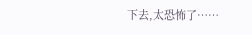下去,太恐怖了……